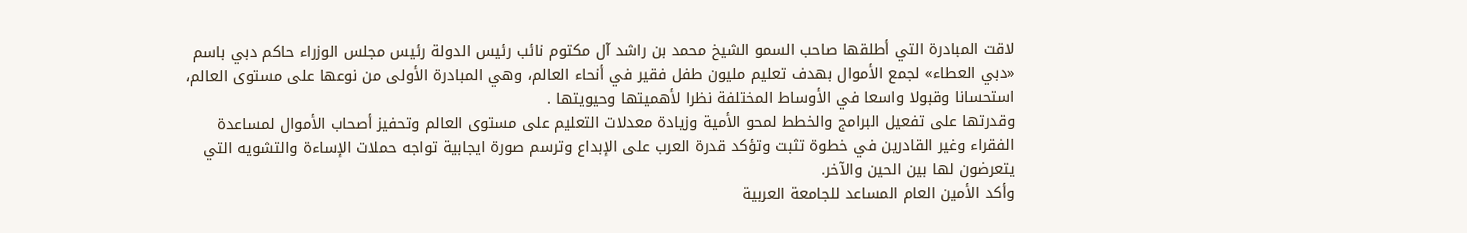لاقت المبادرة التي أطلقها صاحب السمو الشيخ محمد بن راشد آل مكتوم نائب رئيس الدولة رئيس مجلس الوزراء حاكم دبي باسم «دبي العطاء» لجمع الأموال بهدف تعليم مليون طفل فقير في أنحاء العالم، وهي المبادرة الأولى من نوعها على مستوى العالم، استحسانا وقبولا واسعا في الأوساط المختلفة نظرا لأهميتها وحيويتها .
وقدرتها على تفعيل البرامج والخطط لمحو الأمية وزيادة معدلات التعليم على مستوى العالم وتحفيز أصحاب الأموال لمساعدة الفقراء وغير القادرين في خطوة تثبت وتؤكد قدرة العرب على الإبداع وترسم صورة ايجابية تواجه حملات الإساءة والتشويه التي يتعرضون لها بين الحين والآخر.
وأكد الأمين العام المساعد للجامعة العربية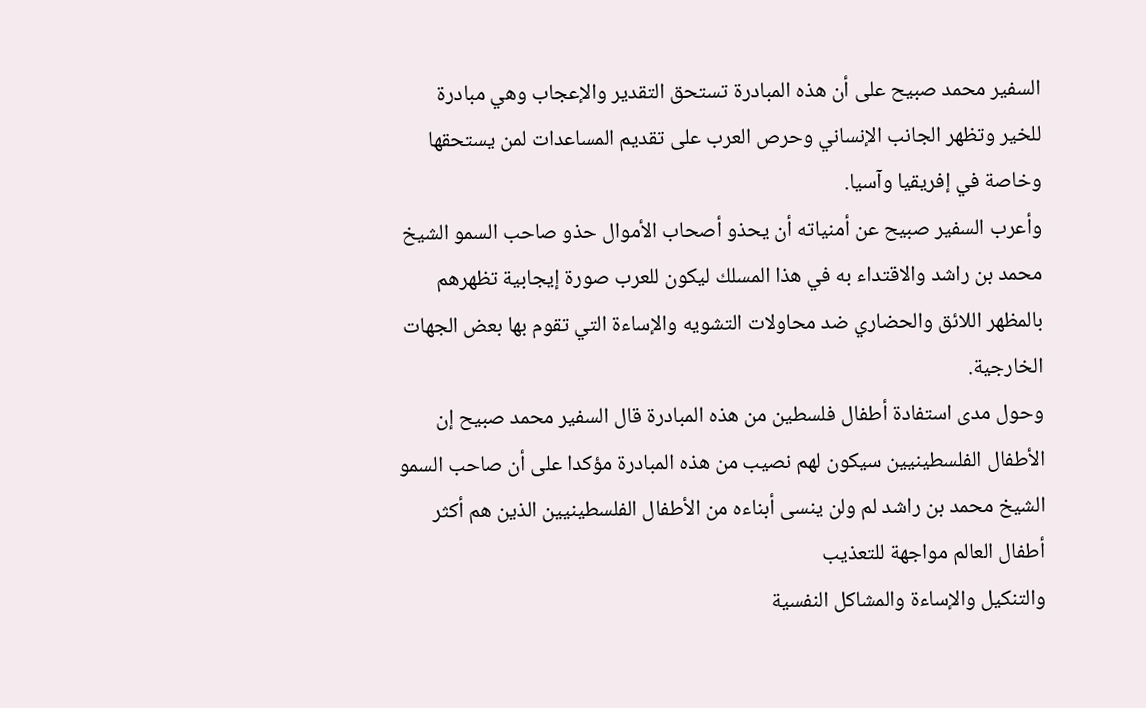السفير محمد صبيح على أن هذه المبادرة تستحق التقدير والإعجاب وهي مبادرة للخير وتظهر الجانب الإنساني وحرص العرب على تقديم المساعدات لمن يستحقها وخاصة في إفريقيا وآسيا.
وأعرب السفير صبيح عن أمنياته أن يحذو أصحاب الأموال حذو صاحب السمو الشيخ محمد بن راشد والاقتداء به في هذا المسلك ليكون للعرب صورة إيجابية تظهرهم بالمظهر اللائق والحضاري ضد محاولات التشويه والإساءة التي تقوم بها بعض الجهات الخارجية.
وحول مدى استفادة أطفال فلسطين من هذه المبادرة قال السفير محمد صبيح إن الأطفال الفلسطينيين سيكون لهم نصيب من هذه المبادرة مؤكدا على أن صاحب السمو الشيخ محمد بن راشد لم ولن ينسى أبناءه من الأطفال الفلسطينيين الذين هم أكثر أطفال العالم مواجهة للتعذيب
والتنكيل والإساءة والمشاكل النفسية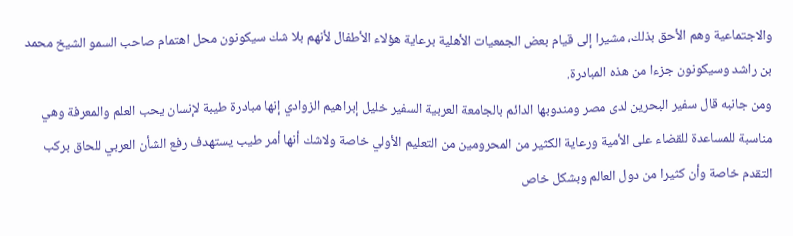والاجتماعية وهم الأحق بذلك، مشيرا إلى قيام بعض الجمعيات الأهلية برعاية هؤلاء الأطفال لأنهم بلا شك سيكونون محل اهتمام صاحب السمو الشيخ محمد بن راشد وسيكونون جزءا من هذه المبادرة.
ومن جانبه قال سفير البحرين لدى مصر ومندوبها الدائم بالجامعة العربية السفير خليل إبراهيم الزوادي إنها مبادرة طيبة لإنسان يحب العلم والمعرفة وهي مناسبة للمساعدة للقضاء على الأمية ورعاية الكثير من المحرومين من التعليم الأولي خاصة ولاشك أنها أمر طيب يستهدف رفع الشأن العربي للحاق بركب التقدم خاصة وأن كثيرا من دول العالم وبشكل خاص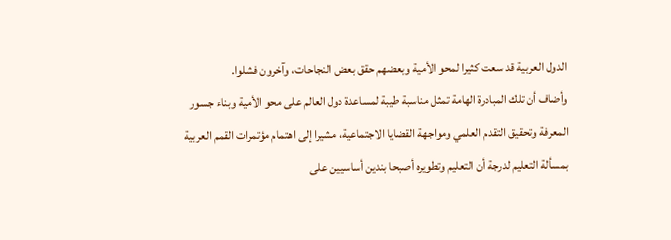الدول العربية قد سعت كثيرا لمحو الأمية وبعضهم حقق بعض النجاحات، وآخرون فشلوا.
وأضاف أن تلك المبادرة الهامة تمثل مناسبة طيبة لمساعدة دول العالم على محو الأمية وبناء جسور المعرفة وتحقيق التقدم العلمي ومواجهة القضايا الاجتماعية، مشيرا إلى اهتمام مؤتمرات القمم العربية بمسألة التعليم لدرجة أن التعليم وتطويره أصبحا بندين أساسيين على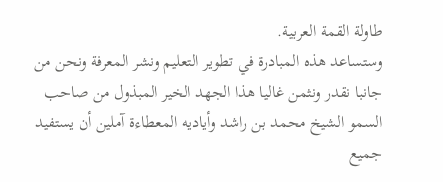طاولة القمة العربية.
وستساعد هذه المبادرة في تطوير التعليم ونشر المعرفة ونحن من جانبا نقدر ونثمن غاليا هذا الجهد الخير المبذول من صاحب السمو الشيخ محمد بن راشد وأياديه المعطاءة آملين أن يستفيد جميع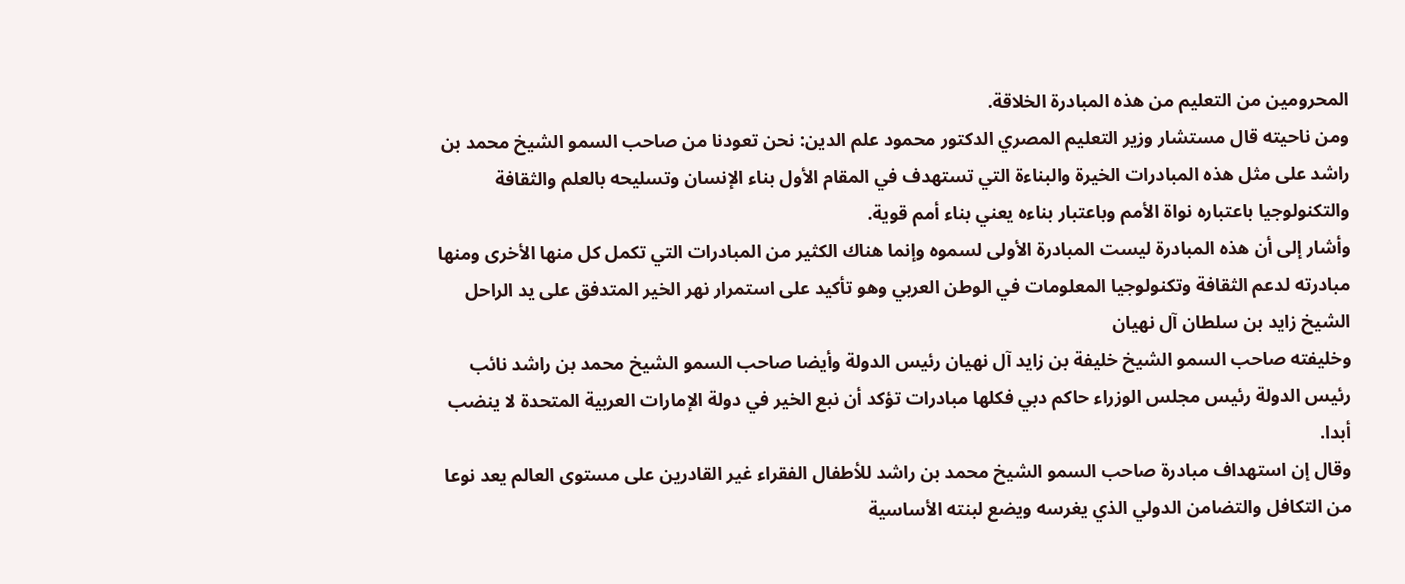المحرومين من التعليم من هذه المبادرة الخلاقة.
ومن ناحيته قال مستشار وزير التعليم المصري الدكتور محمود علم الدين: نحن تعودنا من صاحب السمو الشيخ محمد بن راشد على مثل هذه المبادرات الخيرة والبناءة التي تستهدف في المقام الأول بناء الإنسان وتسليحه بالعلم والثقافة والتكنولوجيا باعتباره نواة الأمم وباعتبار بناءه يعني بناء أمم قوية.
وأشار إلى أن هذه المبادرة ليست المبادرة الأولى لسموه وإنما هناك الكثير من المبادرات التي تكمل كل منها الأخرى ومنها مبادرته لدعم الثقافة وتكنولوجيا المعلومات في الوطن العربي وهو تأكيد على استمرار نهر الخير المتدفق على يد الراحل الشيخ زايد بن سلطان آل نهيان
وخليفته صاحب السمو الشيخ خليفة بن زايد آل نهيان رئيس الدولة وأيضا صاحب السمو الشيخ محمد بن راشد نائب رئيس الدولة رئيس مجلس الوزراء حاكم دبي فكلها مبادرات تؤكد أن نبع الخير في دولة الإمارات العربية المتحدة لا ينضب أبدا.
وقال إن استهداف مبادرة صاحب السمو الشيخ محمد بن راشد للأطفال الفقراء غير القادرين على مستوى العالم يعد نوعا من التكافل والتضامن الدولي الذي يغرسه ويضع لبنته الأساسية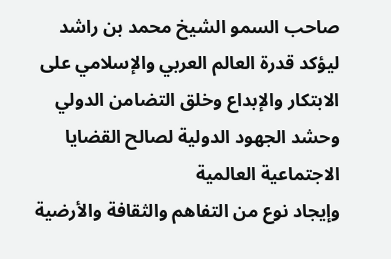صاحب السمو الشيخ محمد بن راشد ليؤكد قدرة العالم العربي والإسلامي على الابتكار والإبداع وخلق التضامن الدولي وحشد الجهود الدولية لصالح القضايا الاجتماعية العالمية
وإيجاد نوع من التفاهم والثقافة والأرضية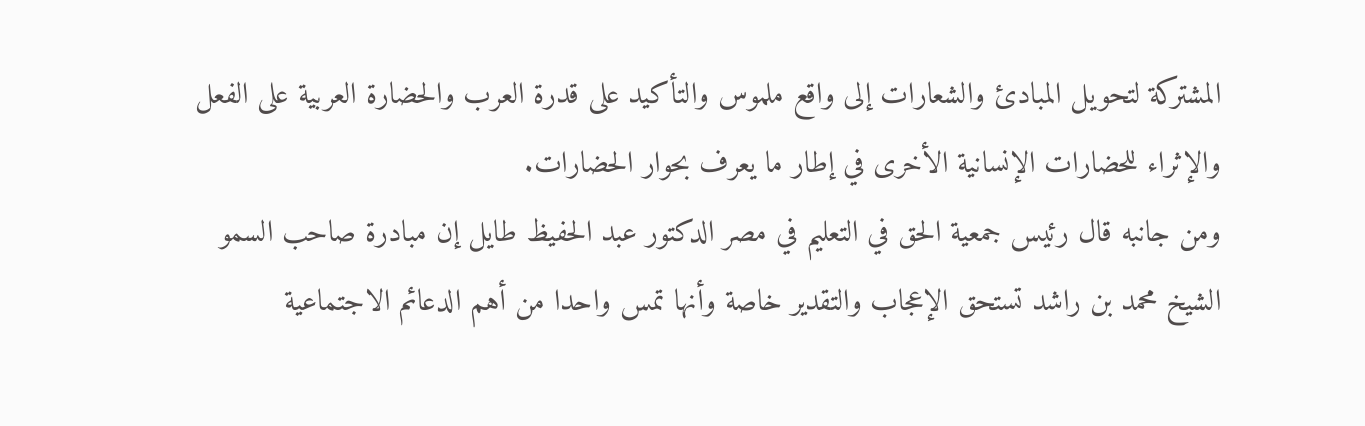المشتركة لتحويل المبادئ والشعارات إلى واقع ملموس والتأكيد على قدرة العرب والحضارة العربية على الفعل والإثراء للحضارات الإنسانية الأخرى في إطار ما يعرف بحوار الحضارات.
ومن جانبه قال رئيس جمعية الحق في التعليم في مصر الدكتور عبد الحفيظ طايل إن مبادرة صاحب السمو الشيخ محمد بن راشد تستحق الإعجاب والتقدير خاصة وأنها تمس واحدا من أهم الدعائم الاجتماعية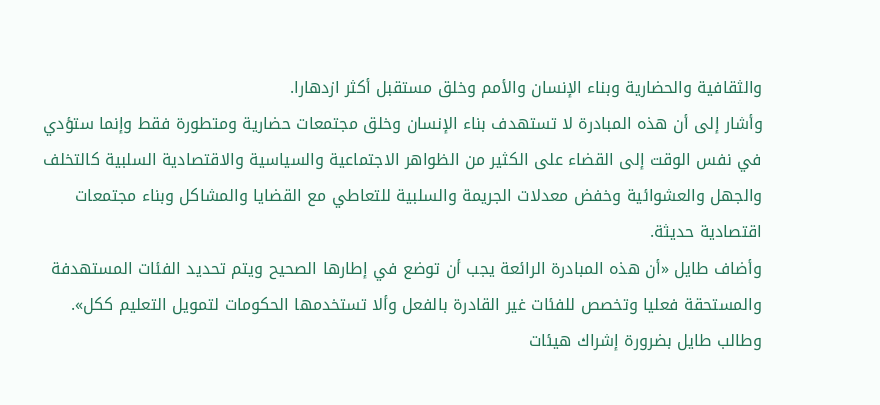والثقافية والحضارية وبناء الإنسان والأمم وخلق مستقبل أكثر ازدهارا.
وأشار إلى أن هذه المبادرة لا تستهدف بناء الإنسان وخلق مجتمعات حضارية ومتطورة فقط وإنما ستؤدي في نفس الوقت إلى القضاء على الكثير من الظواهر الاجتماعية والسياسية والاقتصادية السلبية كالتخلف والجهل والعشوائية وخفض معدلات الجريمة والسلبية للتعاطي مع القضايا والمشاكل وبناء مجتمعات اقتصادية حديثة.
وأضاف طايل «أن هذه المبادرة الرائعة يجب أن توضع في إطارها الصحيح ويتم تحديد الفئات المستهدفة والمستحقة فعليا وتخصص للفئات غير القادرة بالفعل وألا تستخدمها الحكومات لتمويل التعليم ككل».
وطالب طايل بضرورة إشراك هيئات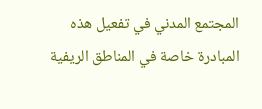المجتمع المدني في تفعيل هذه المبادرة خاصة في المناطق الريفية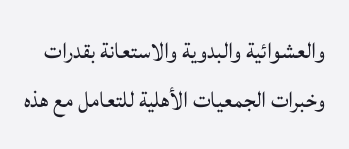والعشوائية والبدوية والاستعانة بقدرات وخبرات الجمعيات الأهلية للتعامل مع هذه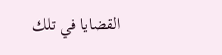القضايا في تلك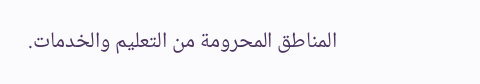المناطق المحرومة من التعليم والخدمات.